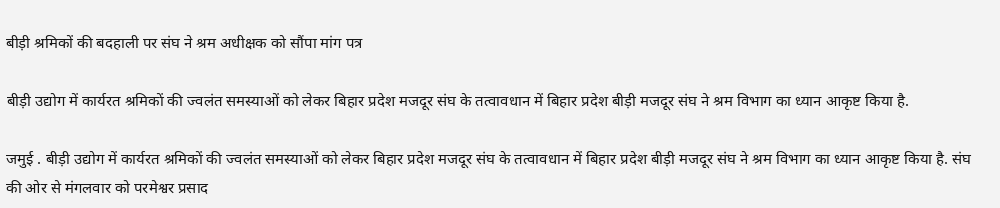बीड़ी श्रमिकों की बदहाली पर संघ ने श्रम अधीक्षक को सौंपा मांग पत्र

बीड़ी उद्योग में कार्यरत श्रमिकों की ज्वलंत समस्याओं को लेकर बिहार प्रदेश मजदूर संघ के तत्वावधान में बिहार प्रदेश बीड़ी मजदूर संघ ने श्रम विभाग का ध्यान आकृष्ट किया है.

जमुई . बीड़ी उद्योग में कार्यरत श्रमिकों की ज्वलंत समस्याओं को लेकर बिहार प्रदेश मजदूर संघ के तत्वावधान में बिहार प्रदेश बीड़ी मजदूर संघ ने श्रम विभाग का ध्यान आकृष्ट किया है. संघ की ओर से मंगलवार को परमेश्वर प्रसाद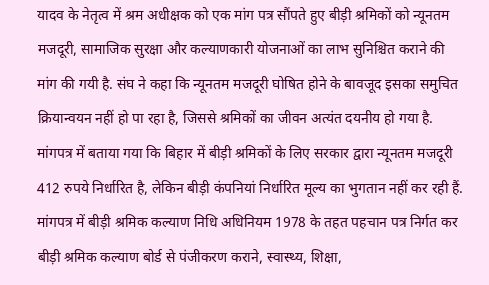यादव के नेतृत्व में श्रम अधीक्षक को एक मांग पत्र सौंपते हुए बीड़ी श्रमिकों को न्यूनतम मजदूरी, सामाजिक सुरक्षा और कल्याणकारी योजनाओं का लाभ सुनिश्चित कराने की मांग की गयी है. संघ ने कहा कि न्यूनतम मजदूरी घोषित होने के बावजूद इसका समुचित क्रियान्वयन नहीं हो पा रहा है, जिससे श्रमिकों का जीवन अत्यंत दयनीय हो गया है. मांगपत्र में बताया गया कि बिहार में बीड़ी श्रमिकों के लिए सरकार द्वारा न्यूनतम मजदूरी 412 रुपये निर्धारित है, लेकिन बीड़ी कंपनियां निर्धारित मूल्य का भुगतान नहीं कर रही हैं. मांगपत्र में बीड़ी श्रमिक कल्याण निधि अधिनियम 1978 के तहत पहचान पत्र निर्गत कर बीड़ी श्रमिक कल्याण बोर्ड से पंजीकरण कराने, स्वास्थ्य, शिक्षा,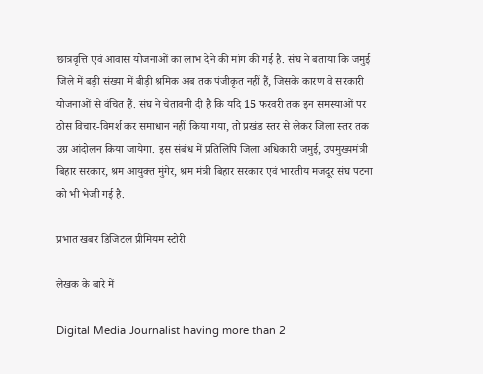छात्रवृत्ति एवं आवास योजनाओं का लाभ देने की मांग की गई है. संघ ने बताया कि जमुई जिले में बड़ी संख्या में बीड़ी श्रमिक अब तक पंजीकृत नहीं हैं, जिसके कारण वे सरकारी योजनाओं से वंचित हैं. संघ ने चेतावनी दी है कि यदि 15 फरवरी तक इन समस्याओं पर ठोस विचार-विमर्श कर समाधान नहीं किया गया, तो प्रखंड स्तर से लेकर जिला स्तर तक उग्र आंदोलन किया जायेगा. इस संबंध में प्रतिलिपि जिला अधिकारी जमुई, उपमुख्यमंत्री बिहार सरकार, श्रम आयुक्त मुंगेर, श्रम मंत्री बिहार सरकार एवं भारतीय मजदूर संघ पटना को भी भेजी गई है.

प्रभात खबर डिजिटल प्रीमियम स्टोरी

लेखक के बारे में

Digital Media Journalist having more than 2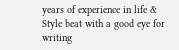years of experience in life & Style beat with a good eye for writing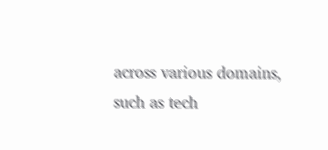across various domains, such as tech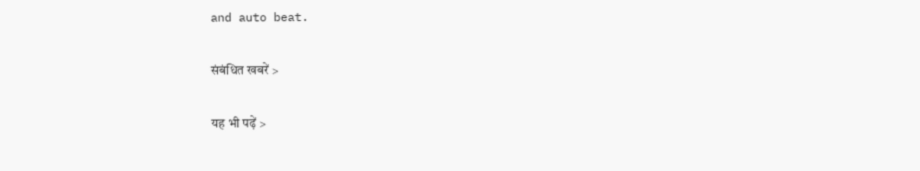and auto beat.

संबंधित खबरें >

यह भी पढ़ें >